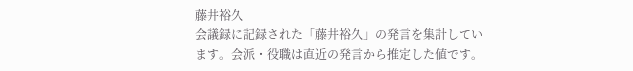藤井裕久
会議録に記録された「藤井裕久」の発言を集計しています。会派・役職は直近の発言から推定した値です。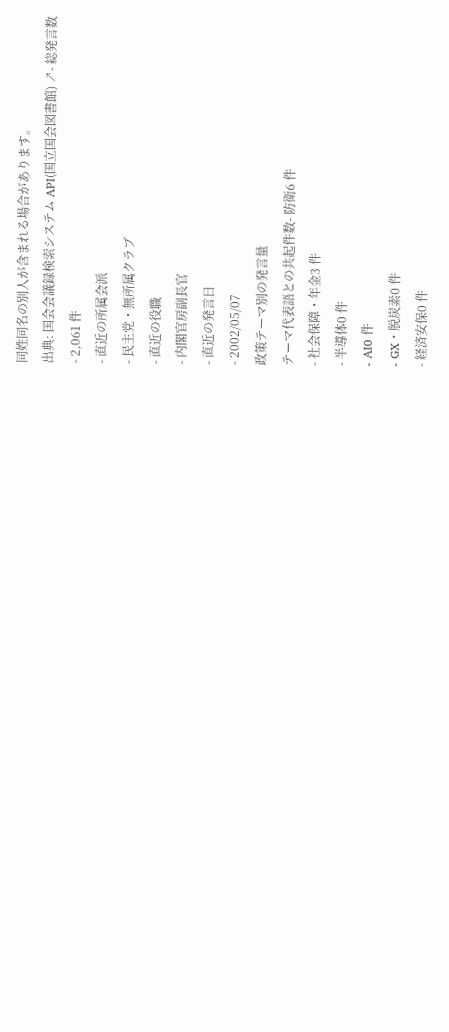同姓同名の別人が含まれる場合があります。
出典: 国会会議録検索システム API(国立国会図書館) ↗- 総発言数
- 2,061 件
- 直近の所属会派
- 民主党・無所属クラブ
- 直近の役職
- 内閣官房副長官
- 直近の発言日
- 2002/05/07
政策テーマ別の発言量
テーマ代表語との共起件数- 防衛6 件
- 社会保障・年金3 件
- 半導体0 件
- AI0 件
- GX・脱炭素0 件
- 経済安保0 件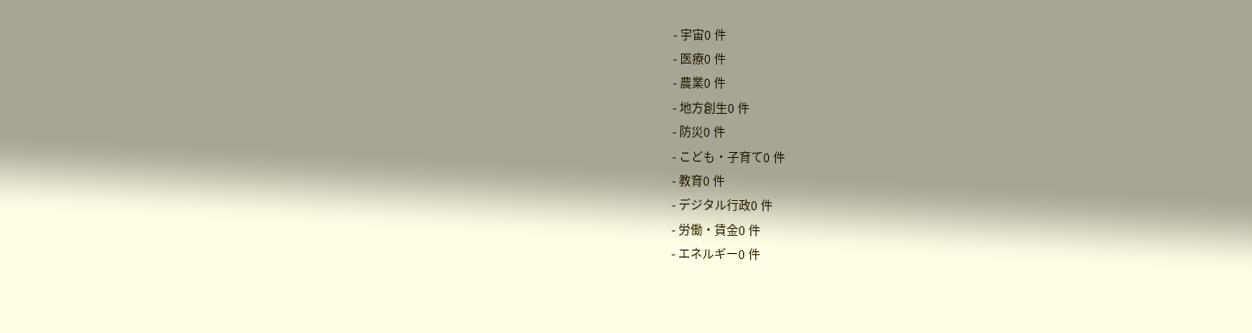- 宇宙0 件
- 医療0 件
- 農業0 件
- 地方創生0 件
- 防災0 件
- こども・子育て0 件
- 教育0 件
- デジタル行政0 件
- 労働・賃金0 件
- エネルギー0 件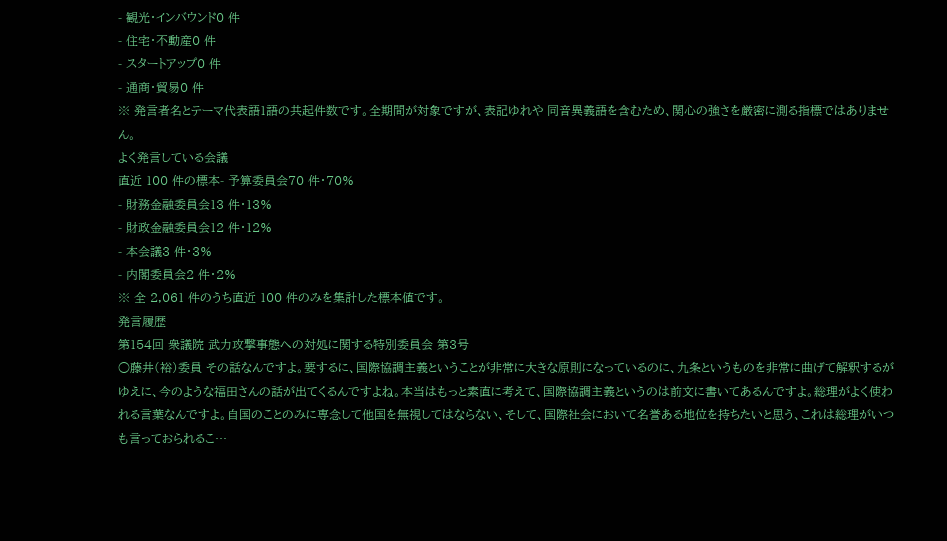- 観光・インバウンド0 件
- 住宅・不動産0 件
- スタートアップ0 件
- 通商・貿易0 件
※ 発言者名とテーマ代表語1語の共起件数です。全期間が対象ですが、表記ゆれや 同音異義語を含むため、関心の強さを厳密に測る指標ではありません。
よく発言している会議
直近 100 件の標本- 予算委員会70 件・70%
- 財務金融委員会13 件・13%
- 財政金融委員会12 件・12%
- 本会議3 件・3%
- 内閣委員会2 件・2%
※ 全 2,061 件のうち直近 100 件のみを集計した標本値です。
発言履歴
第154回 衆議院 武力攻撃事態への対処に関する特別委員会 第3号
○藤井(裕)委員 その話なんですよ。要するに、国際協調主義ということが非常に大きな原則になっているのに、九条というものを非常に曲げて解釈するがゆえに、今のような福田さんの話が出てくるんですよね。本当はもっと素直に考えて、国際協調主義というのは前文に書いてあるんですよ。総理がよく使われる言葉なんですよ。自国のことのみに専念して他国を無視してはならない、そして、国際社会において名誉ある地位を持ちたいと思う、これは総理がいつも言っておられるこ…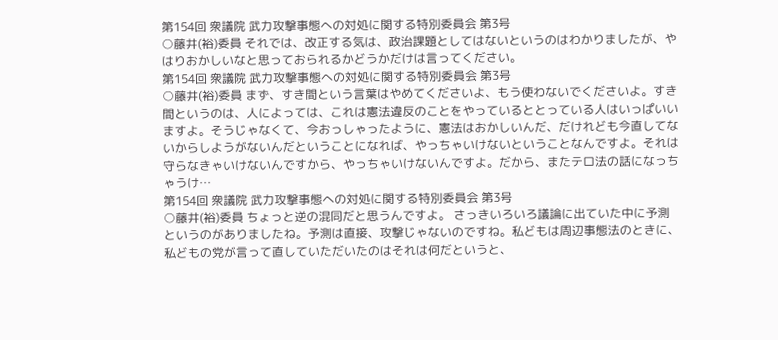第154回 衆議院 武力攻撃事態への対処に関する特別委員会 第3号
○藤井(裕)委員 それでは、改正する気は、政治課題としてはないというのはわかりましたが、やはりおかしいなと思っておられるかどうかだけは言ってください。
第154回 衆議院 武力攻撃事態への対処に関する特別委員会 第3号
○藤井(裕)委員 まず、すき間という言葉はやめてくださいよ、もう使わないでくださいよ。すき間というのは、人によっては、これは憲法違反のことをやっているととっている人はいっぱいいますよ。そうじゃなくて、今おっしゃったように、憲法はおかしいんだ、だけれども今直してないからしようがないんだということになれば、やっちゃいけないということなんですよ。それは守らなきゃいけないんですから、やっちゃいけないんですよ。だから、またテロ法の話になっちゃうけ…
第154回 衆議院 武力攻撃事態への対処に関する特別委員会 第3号
○藤井(裕)委員 ちょっと逆の混同だと思うんですよ。 さっきいろいろ議論に出ていた中に予測というのがありましたね。予測は直接、攻撃じゃないのですね。私どもは周辺事態法のときに、私どもの党が言って直していただいたのはそれは何だというと、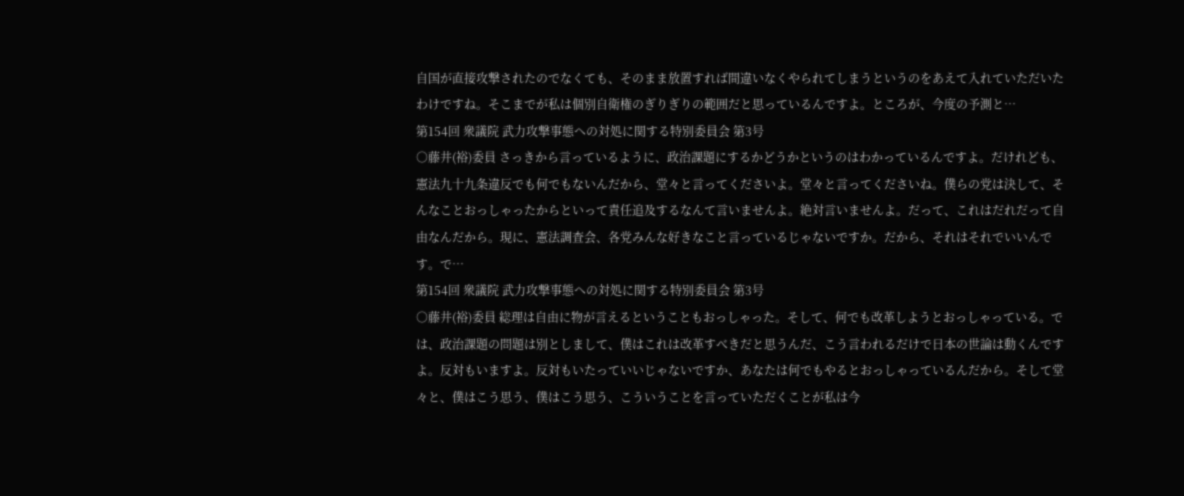自国が直接攻撃されたのでなくても、そのまま放置すれば間違いなくやられてしまうというのをあえて入れていただいたわけですね。そこまでが私は個別自衛権のぎりぎりの範囲だと思っているんですよ。ところが、今度の予測と…
第154回 衆議院 武力攻撃事態への対処に関する特別委員会 第3号
○藤井(裕)委員 さっきから言っているように、政治課題にするかどうかというのはわかっているんですよ。だけれども、憲法九十九条違反でも何でもないんだから、堂々と言ってくださいよ。堂々と言ってくださいね。僕らの党は決して、そんなことおっしゃったからといって責任追及するなんて言いませんよ。絶対言いませんよ。だって、これはだれだって自由なんだから。現に、憲法調査会、各党みんな好きなこと言っているじゃないですか。だから、それはそれでいいんです。で…
第154回 衆議院 武力攻撃事態への対処に関する特別委員会 第3号
○藤井(裕)委員 総理は自由に物が言えるということもおっしゃった。そして、何でも改革しようとおっしゃっている。では、政治課題の問題は別としまして、僕はこれは改革すべきだと思うんだ、こう言われるだけで日本の世論は動くんですよ。反対もいますよ。反対もいたっていいじゃないですか、あなたは何でもやるとおっしゃっているんだから。そして堂々と、僕はこう思う、僕はこう思う、こういうことを言っていただくことが私は今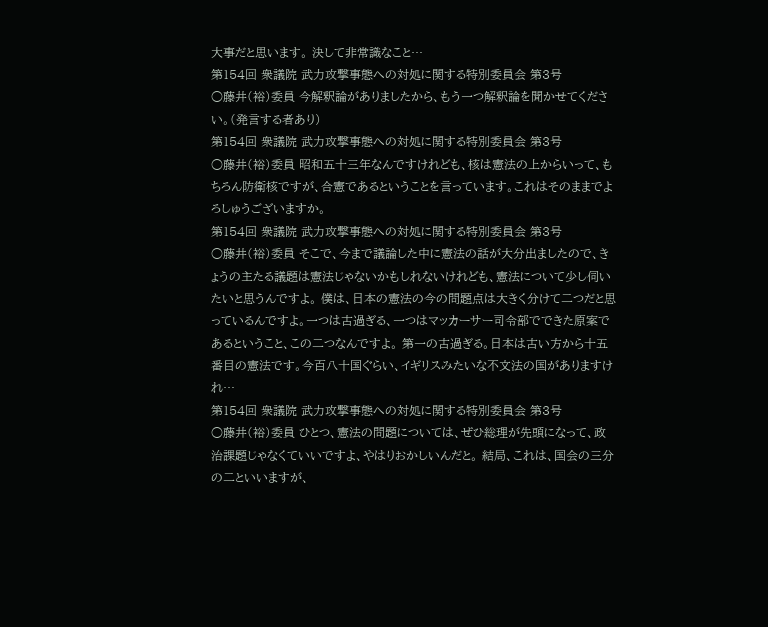大事だと思います。 決して非常識なこと…
第154回 衆議院 武力攻撃事態への対処に関する特別委員会 第3号
○藤井(裕)委員 今解釈論がありましたから、もう一つ解釈論を聞かせてください。(発言する者あり)
第154回 衆議院 武力攻撃事態への対処に関する特別委員会 第3号
○藤井(裕)委員 昭和五十三年なんですけれども、核は憲法の上からいって、もちろん防衛核ですが、合憲であるということを言っています。これはそのままでよろしゅうございますか。
第154回 衆議院 武力攻撃事態への対処に関する特別委員会 第3号
○藤井(裕)委員 そこで、今まで議論した中に憲法の話が大分出ましたので、きょうの主たる議題は憲法じゃないかもしれないけれども、憲法について少し伺いたいと思うんですよ。 僕は、日本の憲法の今の問題点は大きく分けて二つだと思っているんですよ。一つは古過ぎる、一つはマッカーサー司令部でできた原案であるということ、この二つなんですよ。 第一の古過ぎる。日本は古い方から十五番目の憲法です。今百八十国ぐらい、イギリスみたいな不文法の国がありますけれ…
第154回 衆議院 武力攻撃事態への対処に関する特別委員会 第3号
○藤井(裕)委員 ひとつ、憲法の問題については、ぜひ総理が先頭になって、政治課題じゃなくていいですよ、やはりおかしいんだと。 結局、これは、国会の三分の二といいますが、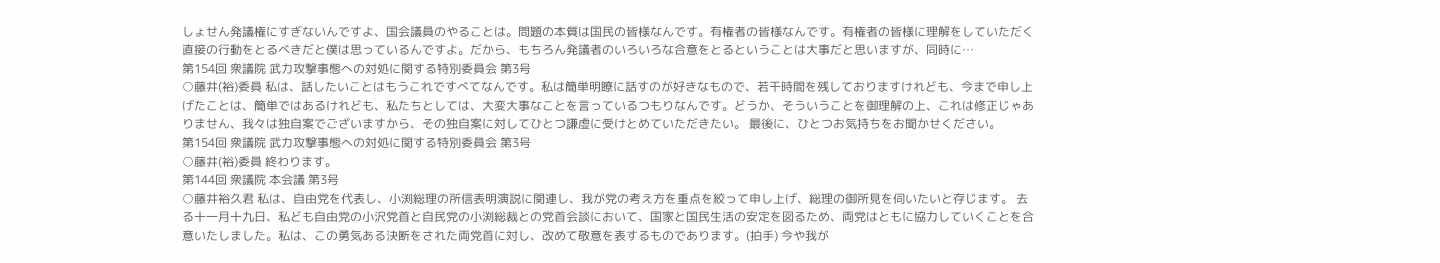しょせん発議権にすぎないんですよ、国会議員のやることは。問題の本質は国民の皆様なんです。有権者の皆様なんです。有権者の皆様に理解をしていただく直接の行動をとるべきだと僕は思っているんですよ。だから、もちろん発議者のいろいろな合意をとるということは大事だと思いますが、同時に…
第154回 衆議院 武力攻撃事態への対処に関する特別委員会 第3号
○藤井(裕)委員 私は、話したいことはもうこれですべてなんです。私は簡単明瞭に話すのが好きなもので、若干時間を残しておりますけれども、今まで申し上げたことは、簡単ではあるけれども、私たちとしては、大変大事なことを言っているつもりなんです。どうか、そういうことを御理解の上、これは修正じゃありません、我々は独自案でございますから、その独自案に対してひとつ謙虚に受けとめていただきたい。 最後に、ひとつお気持ちをお聞かせください。
第154回 衆議院 武力攻撃事態への対処に関する特別委員会 第3号
○藤井(裕)委員 終わります。
第144回 衆議院 本会議 第3号
○藤井裕久君 私は、自由党を代表し、小渕総理の所信表明演説に関連し、我が党の考え方を重点を絞って申し上げ、総理の御所見を伺いたいと存じます。 去る十一月十九日、私ども自由党の小沢党首と自民党の小渕総裁との党首会談において、国家と国民生活の安定を図るため、両党はともに協力していくことを合意いたしました。私は、この勇気ある決断をされた両党首に対し、改めて敬意を表するものであります。(拍手) 今や我が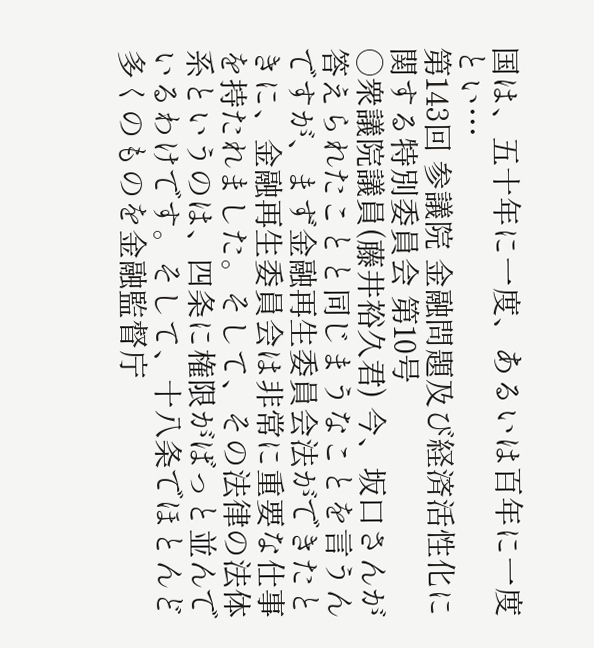国は、五十年に一度、あるいは百年に一度とい…
第143回 参議院 金融問題及び経済活性化に関する特別委員会 第10号
○衆議院議員(藤井裕久君) 今、坂口さんが答えられたことと同じまうなことを言うんですが、まず金融再生委員会法ができたときに、金融再生委員会は非常に重要な仕事を持たれました。そして、その法律の法体系というのは、四条に権限がばっと並んでいるわけです。そして、十八条でほとんど多くのものを金融監督庁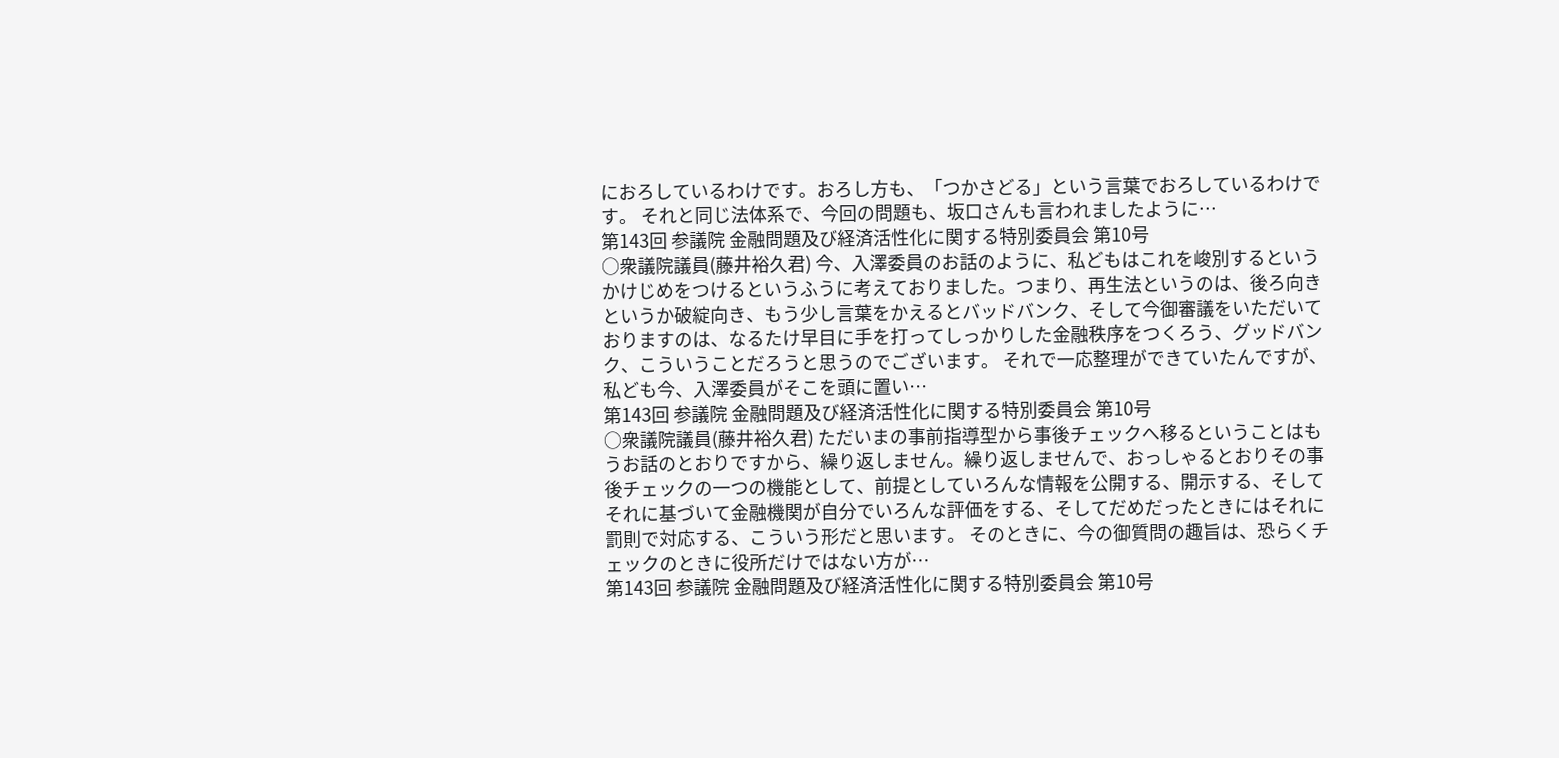におろしているわけです。おろし方も、「つかさどる」という言葉でおろしているわけです。 それと同じ法体系で、今回の問題も、坂口さんも言われましたように…
第143回 参議院 金融問題及び経済活性化に関する特別委員会 第10号
○衆議院議員(藤井裕久君) 今、入澤委員のお話のように、私どもはこれを峻別するというかけじめをつけるというふうに考えておりました。つまり、再生法というのは、後ろ向きというか破綻向き、もう少し言葉をかえるとバッドバンク、そして今御審議をいただいておりますのは、なるたけ早目に手を打ってしっかりした金融秩序をつくろう、グッドバンク、こういうことだろうと思うのでございます。 それで一応整理ができていたんですが、私ども今、入澤委員がそこを頭に置い…
第143回 参議院 金融問題及び経済活性化に関する特別委員会 第10号
○衆議院議員(藤井裕久君) ただいまの事前指導型から事後チェックへ移るということはもうお話のとおりですから、繰り返しません。繰り返しませんで、おっしゃるとおりその事後チェックの一つの機能として、前提としていろんな情報を公開する、開示する、そしてそれに基づいて金融機関が自分でいろんな評価をする、そしてだめだったときにはそれに罰則で対応する、こういう形だと思います。 そのときに、今の御質問の趣旨は、恐らくチェックのときに役所だけではない方が…
第143回 参議院 金融問題及び経済活性化に関する特別委員会 第10号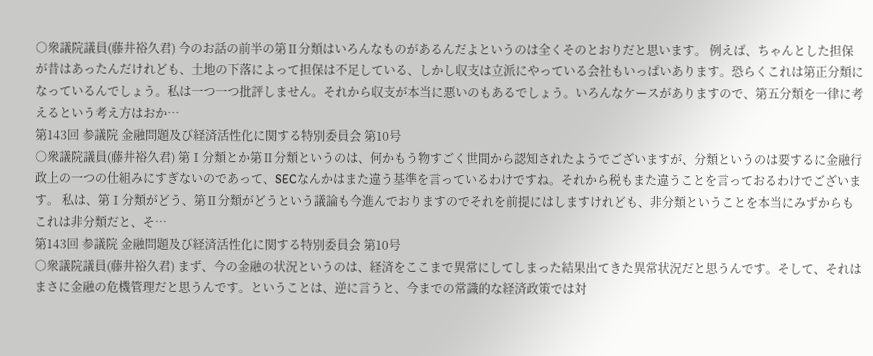○衆議院議員(藤井裕久君) 今のお話の前半の第Ⅱ分類はいろんなものがあるんだよというのは全くそのとおりだと思います。 例えば、ちゃんとした担保が昔はあったんだけれども、土地の下落によって担保は不足している、しかし収支は立派にやっている会社もいっぱいあります。恐らくこれは第正分類になっているんでしょう。私は一つ一つ批評しません。それから収支が本当に悪いのもあるでしょう。いろんなケースがありますので、第五分類を一律に考えるという考え方はおか…
第143回 参議院 金融問題及び経済活性化に関する特別委員会 第10号
○衆議院議員(藤井裕久君) 第Ⅰ分類とか第Ⅱ分類というのは、何かもう物すごく世間から認知されたようでございますが、分類というのは要するに金融行政上の一つの仕組みにすぎないのであって、SECなんかはまた違う基準を言っているわけですね。それから税もまた違うことを言っておるわけでございます。 私は、第Ⅰ分類がどう、第Ⅱ分類がどうという議論も今進んでおりますのでそれを前提にはしますけれども、非分類ということを本当にみずからもこれは非分類だと、そ…
第143回 参議院 金融問題及び経済活性化に関する特別委員会 第10号
○衆議院議員(藤井裕久君) まず、今の金融の状況というのは、経済をここまで異常にしてしまった結果出てきた異常状況だと思うんです。そして、それはまさに金融の危機管理だと思うんです。ということは、逆に言うと、今までの常識的な経済政策では対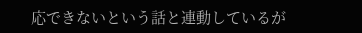応できないという話と連動しているが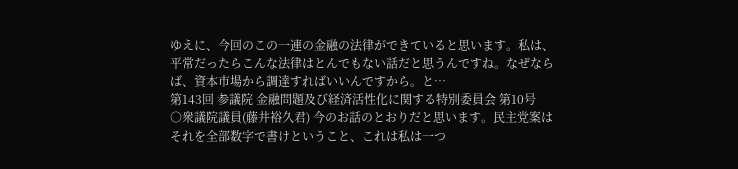ゆえに、今回のこの一連の金融の法律ができていると思います。私は、平常だったらこんな法律はとんでもない話だと思うんですね。なぜならば、資本市場から調達すればいいんですから。と…
第143回 参議院 金融問題及び経済活性化に関する特別委員会 第10号
○衆議院議員(藤井裕久君) 今のお話のとおりだと思います。民主党案はそれを全部数字で書けということ、これは私は一つ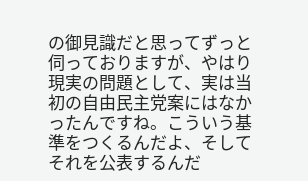の御見識だと思ってずっと伺っておりますが、やはり現実の問題として、実は当初の自由民主党案にはなかったんですね。こういう基準をつくるんだよ、そしてそれを公表するんだ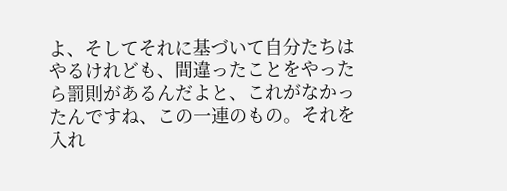よ、そしてそれに基づいて自分たちはやるけれども、間違ったことをやったら罰則があるんだよと、これがなかったんですね、この一連のもの。それを入れ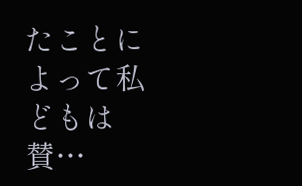たことによって私どもは賛…